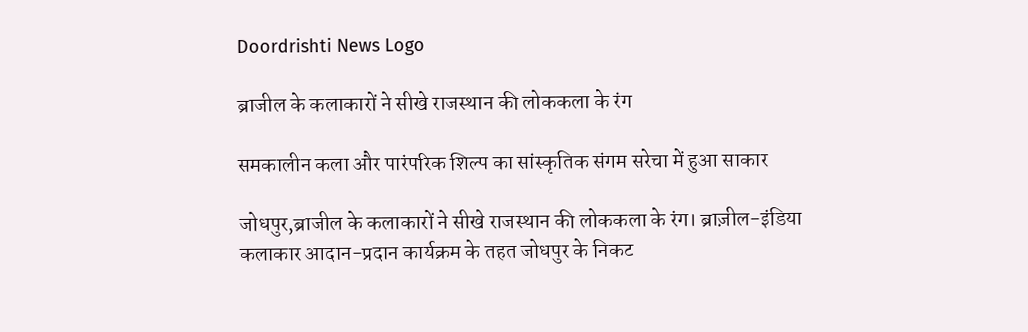Doordrishti News Logo

ब्राजील के कलाकारों ने सीखे राजस्थान की लोककला के रंग

समकालीन कला और पारंपरिक शिल्प का सांस्कृतिक संगम सरेचा में हुआ साकार

जोधपुर,ब्राजील के कलाकारों ने सीखे राजस्थान की लोककला के रंग। ब्राज़ील-इंडिया कलाकार आदान-प्रदान कार्यक्रम के तहत जोधपुर के निकट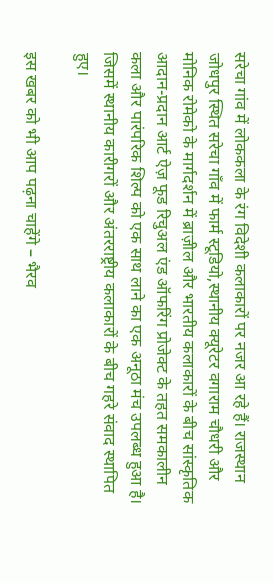सरेचा गांव में लोककला के रंग विदेशी कलाकारों पर नजर आ रहे हैं। राजस्थान जोधपुर स्थित सरेचा गाँव में फार्म स्टूडियो,स्थानीय क्यूरेटर वगाराम चौधरी और मोनिक रोमेको के मार्गदर्शन में ब्राज़ील और भारतीय कलाकारों के बीच सांस्कृतिक आदान-प्रदान आर्ट ऐज़ फूड रिचुअल एंड ऑफरिंग प्रोजेक्ट के तहत समकालीन कला और पारंपरिक शिल्प को एक साथ लाने का एक अनूठा मंच उपलब्ध हुआ है। जिसमें स्थानीय कारीगरों और अंतरराष्ट्रीय कलाकारों के बीच गहरे संवाद स्थापित हुए।

इस खबर को भी आप पढ़ना चाहेंगे – भैरव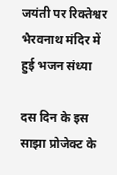जयंती पर रिक्तेश्वर भैरवनाथ मंदिर में हुई भजन संध्या

दस दिन के इस साझा प्रोजेक्ट के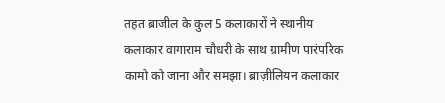तहत ब्राजील के कुल 5 कलाकारों ने स्थानीय कलाकार वागाराम चौधरी के साथ ग्रामीण पारंपरिक कामो को जाना और समझा। ब्राज़ीलियन कलाकार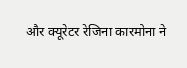और क्यूरेटर रेजिना कारमोना ने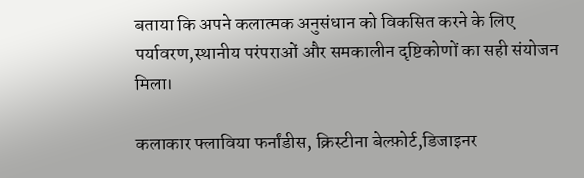बताया कि अपने कलात्मक अनुसंधान को विकसित करने के लिए पर्यावरण,स्थानीय परंपराओं और समकालीन दृष्टिकोणों का सही संयोजन मिला।

कलाकार फ्लाविया फर्नांडीस, क्रिस्टीना बेल्फ़ोर्ट,डिजाइनर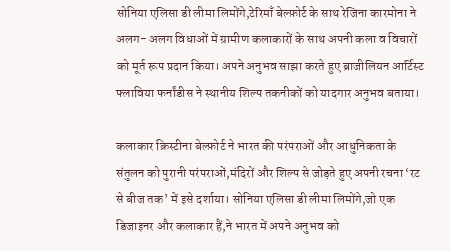सोनिया एलिसा डी लीमा लिमोंगे,टेरिमाँ बेल्फ़ोर्ट के साथ रेजिना कारमोना ने अलग- अलग विधाओं में ग्रामीण कलाकारों के साथ अपनी कला व विचारों को मूर्त रूप प्रदान किया। अपने अनुभव साझा करते हुए ब्राजीलियन आर्टिस्ट फ्लाविया फर्नांडीस ने स्थानीय शिल्प तकनीकों को यादगार अनुभव बताया।

कलाकार क्रिस्टीना बेल्फ़ोर्ट ने भारत की परंपराओं और आधुनिकता के संतुलन को पुरानी परंपराओं,मंदिरों और शिल्प से जोड़ते हुए अपनी रचना ‘रट से बीज तक’ में इसे दर्शाया। सोनिया एलिसा डी लीमा लिमोंगे,जो एक डिजाइनर और कलाकार हैं,ने भारत में अपने अनुभव को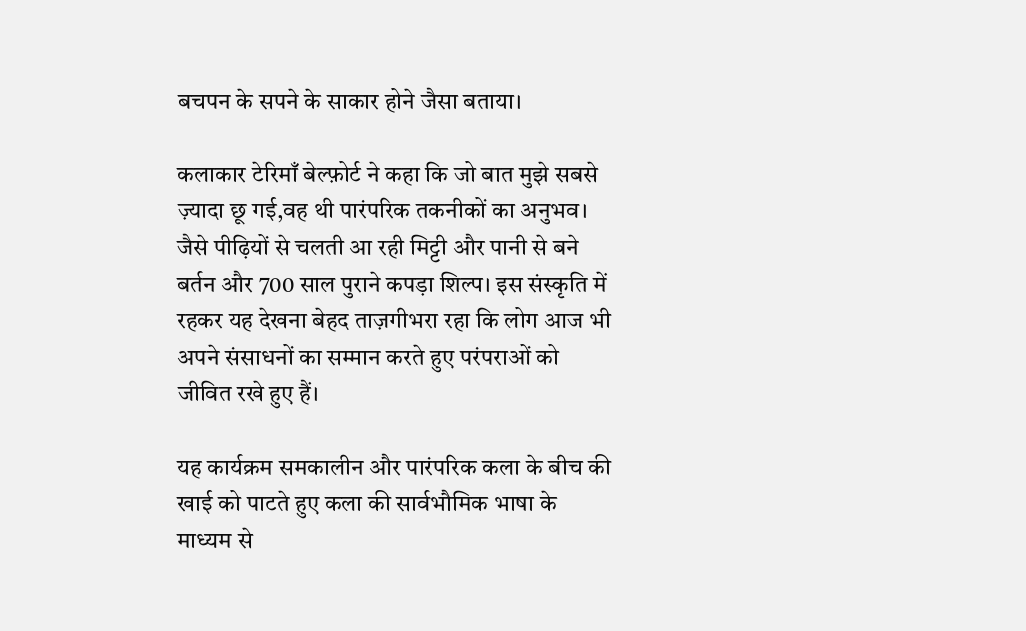बचपन के सपने के साकार होने जैसा बताया।

कलाकार टेरिमाँ बेल्फ़ोर्ट ने कहा कि जो बात मुझे सबसे ज़्यादा छू गई,वह थी पारंपरिक तकनीकों का अनुभव। जैसे पीढ़ियों से चलती आ रही मिट्टी और पानी से बने बर्तन और 700 साल पुराने कपड़ा शिल्प। इस संस्कृति में रहकर यह देखना बेहद ताज़गीभरा रहा कि लोग आज भी अपने संसाधनों का सम्मान करते हुए परंपराओं को जीवित रखे हुए हैं।

यह कार्यक्रम समकालीन और पारंपरिक कला के बीच की खाई को पाटते हुए कला की सार्वभौमिक भाषा के माध्यम से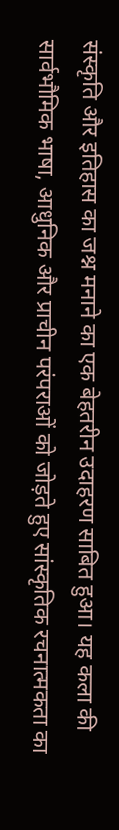संस्कृति और इतिहास का जश्न मनाने का एक बेहतरीन उदाहरण साबित हुआ। यह कला की सार्वभौमिक भाषा, आधुनिक और प्राचीन परंपराओं को जोड़ते हुए सांस्कृतिक रचनात्मकता का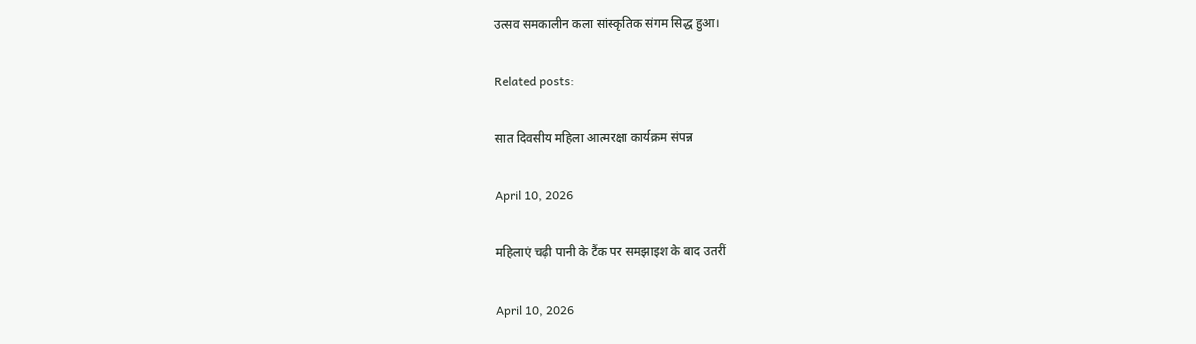उत्सव समकालीन कला सांस्कृतिक संगम सिद्ध हुआ।

Related posts:

सात दिवसीय महिला आत्मरक्षा कार्यक्रम संपन्न

April 10, 2026

महिलाएं चढ़ी पानी के टैंक पर समझाइश के बाद उतरीं

April 10, 2026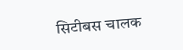सिटीबस चालक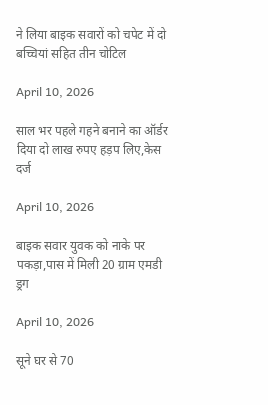ने लिया बाइक सवारों को चपेट में दो बच्चियां सहित तीन चोटिल

April 10, 2026

साल भर पहले गहने बनाने का ऑर्डर दिया दो लाख रुपए हड़प लिए,केस दर्ज

April 10, 2026

बाइक सवार युवक को नाके पर पकड़ा,पास में मिली 20 ग्राम एमडी ड्रग

April 10, 2026

सूने घर से 70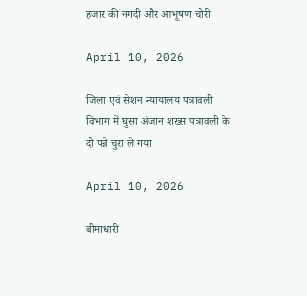हजार की नगदी और आभूषण चोरी

April 10, 2026

जिला एवं सेशन न्यायालय पत्रावली विभाग में घुसा अंजान शख्स पत्रावली के दो पन्ने चुरा ले गया

April 10, 2026

बीमाधारी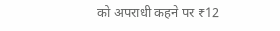को अपराधी कहने पर ₹12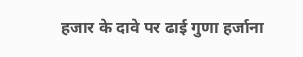हजार के दावे पर ढाई गुणा हर्जाना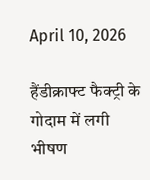April 10, 2026

हैंडीक्राफ्ट फैक्ट्री के गोदाम में लगी भीषण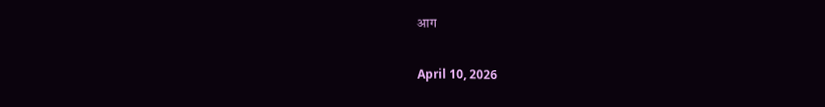आग

April 10, 2026